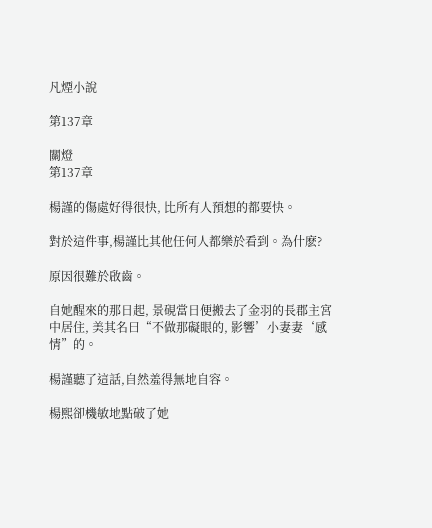凡煙小說

第137章

關燈
第137章

楊謹的傷處好得很快, 比所有人預想的都要快。

對於這件事,楊謹比其他任何人都樂於看到。為什麽?

原因很難於啟齒。

自她醒來的那日起, 景硯當日便搬去了金羽的長郡主宮中居住, 美其名曰“不做那礙眼的, 影響’小妻妻‘感情”的。

楊謹聽了這話,自然羞得無地自容。

楊熙卻機敏地點破了她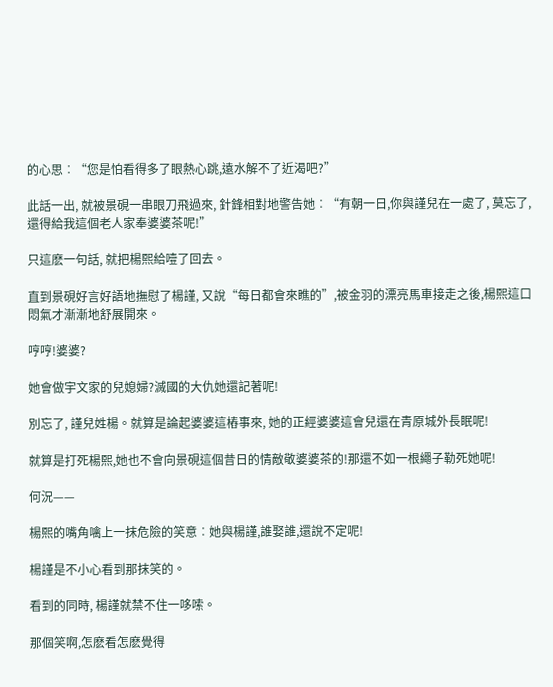的心思︰“您是怕看得多了眼熱心跳,遠水解不了近渴吧?”

此話一出, 就被景硯一串眼刀飛過來, 針鋒相對地警告她︰“有朝一日,你與謹兒在一處了, 莫忘了, 還得給我這個老人家奉婆婆茶呢!”

只這麽一句話, 就把楊熙給噎了回去。

直到景硯好言好語地撫慰了楊謹, 又說“每日都會來瞧的”,被金羽的漂亮馬車接走之後,楊熙這口悶氣才漸漸地舒展開來。

哼哼!婆婆?

她會做宇文家的兒媳婦?滅國的大仇她還記著呢!

別忘了, 謹兒姓楊。就算是論起婆婆這樁事來, 她的正經婆婆這會兒還在青原城外長眠呢!

就算是打死楊熙,她也不會向景硯這個昔日的情敵敬婆婆茶的!那還不如一根繩子勒死她呢!

何況——

楊熙的嘴角噙上一抹危險的笑意︰她與楊謹,誰娶誰,還說不定呢!

楊謹是不小心看到那抹笑的。

看到的同時, 楊謹就禁不住一哆嗦。

那個笑啊,怎麽看怎麽覺得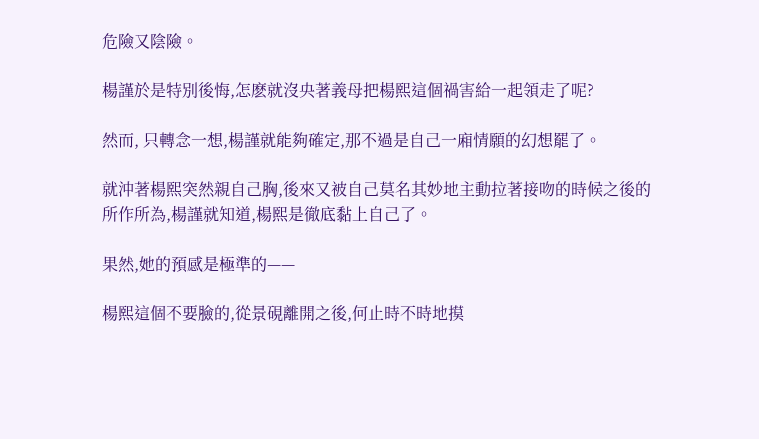危險又陰險。

楊謹於是特別後悔,怎麽就沒央著義母把楊熙這個禍害給一起領走了呢?

然而, 只轉念一想,楊謹就能夠確定,那不過是自己一廂情願的幻想罷了。

就沖著楊熙突然親自己胸,後來又被自己莫名其妙地主動拉著接吻的時候之後的所作所為,楊謹就知道,楊熙是徹底黏上自己了。

果然,她的預感是極準的——

楊熙這個不要臉的,從景硯離開之後,何止時不時地摸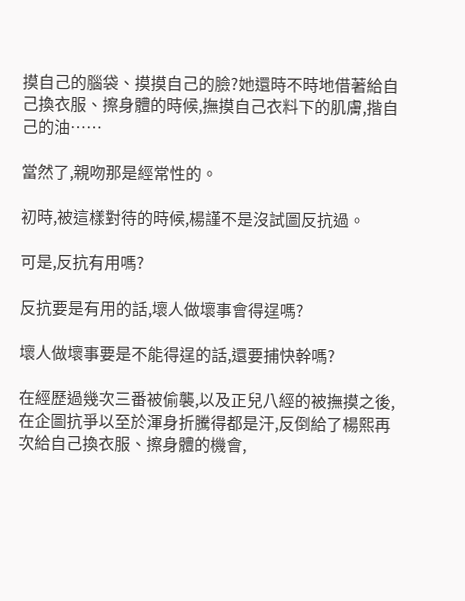摸自己的腦袋、摸摸自己的臉?她還時不時地借著給自己換衣服、擦身體的時候,撫摸自己衣料下的肌膚,揩自己的油……

當然了,親吻那是經常性的。

初時,被這樣對待的時候,楊謹不是沒試圖反抗過。

可是,反抗有用嗎?

反抗要是有用的話,壞人做壞事會得逞嗎?

壞人做壞事要是不能得逞的話,還要捕快幹嗎?

在經歷過幾次三番被偷襲,以及正兒八經的被撫摸之後,在企圖抗爭以至於渾身折騰得都是汗,反倒給了楊熙再次給自己換衣服、擦身體的機會,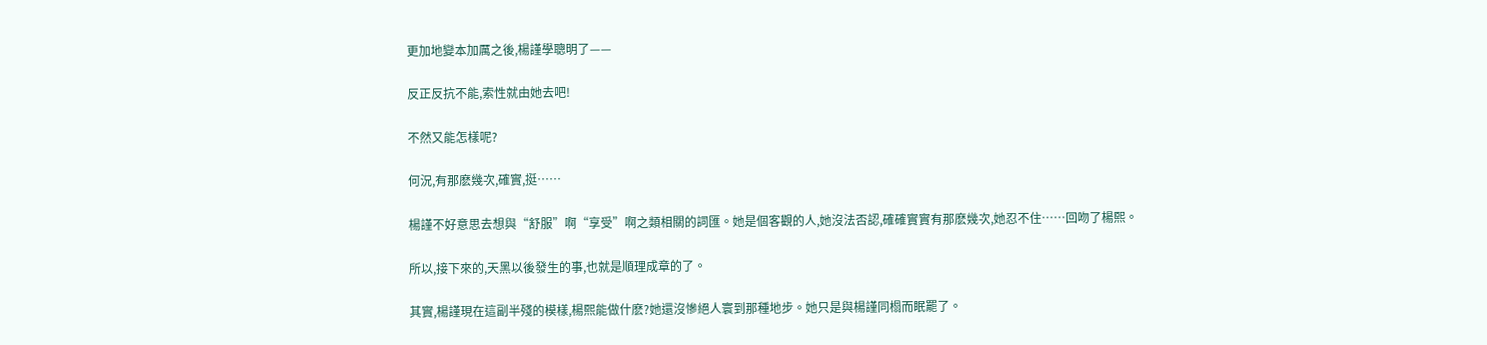更加地變本加厲之後,楊謹學聰明了——

反正反抗不能,索性就由她去吧!

不然又能怎樣呢?

何況,有那麽幾次,確實,挺……

楊謹不好意思去想與“舒服”啊“享受”啊之類相關的詞匯。她是個客觀的人,她沒法否認,確確實實有那麽幾次,她忍不住……回吻了楊熙。

所以,接下來的,天黑以後發生的事,也就是順理成章的了。

其實,楊謹現在這副半殘的模樣,楊熙能做什麽?她還沒慘絕人寰到那種地步。她只是與楊謹同榻而眠罷了。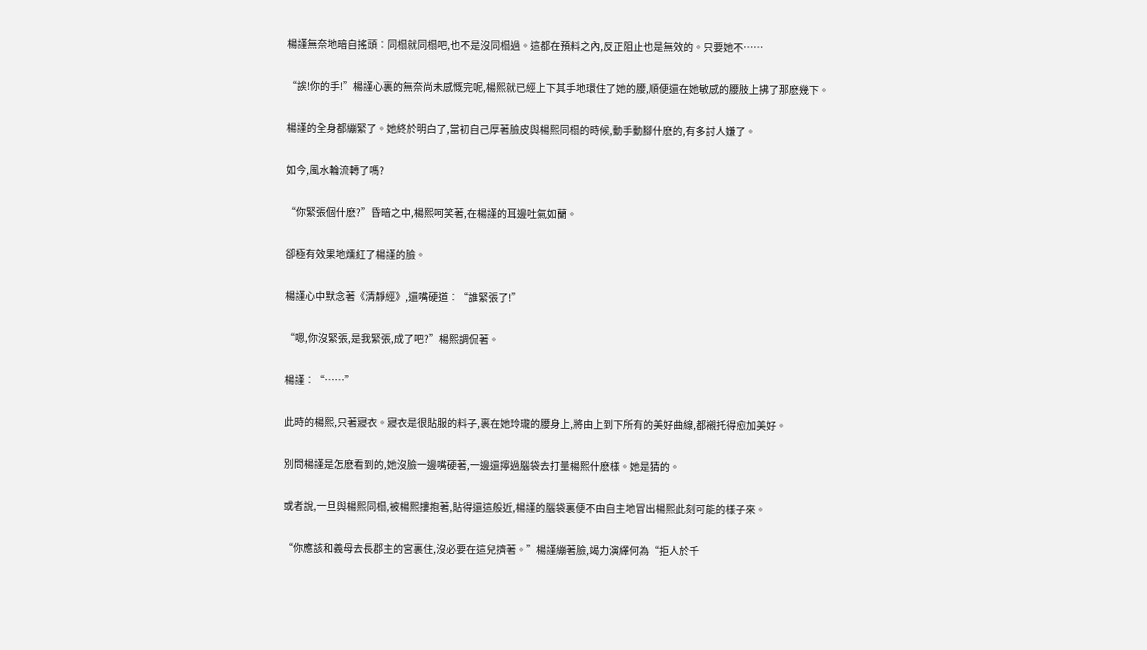楊謹無奈地暗自搖頭︰同榻就同榻吧,也不是沒同榻過。這都在預料之內,反正阻止也是無效的。只要她不……

“誒!你的手!”楊謹心裏的無奈尚未感慨完呢,楊熙就已經上下其手地環住了她的腰,順便還在她敏感的腰肢上拂了那麽幾下。

楊謹的全身都繃緊了。她終於明白了,當初自己厚著臉皮與楊熙同榻的時候,動手動腳什麽的,有多討人嫌了。

如今,風水輪流轉了嗎?

“你緊張個什麽?”昏暗之中,楊熙呵笑著,在楊謹的耳邊吐氣如蘭。

卻極有效果地燻紅了楊謹的臉。

楊謹心中默念著《清靜經》,還嘴硬道︰“誰緊張了!”

“嗯,你沒緊張,是我緊張,成了吧?”楊熙調侃著。

楊謹︰“……”

此時的楊熙,只著寢衣。寢衣是很貼服的料子,裹在她玲瓏的腰身上,將由上到下所有的美好曲線,都襯托得愈加美好。

別問楊謹是怎麽看到的,她沒臉一邊嘴硬著,一邊還擰過腦袋去打量楊熙什麽樣。她是猜的。

或者說,一旦與楊熙同榻,被楊熙摟抱著,貼得還這般近,楊謹的腦袋裏便不由自主地冒出楊熙此刻可能的樣子來。

“你應該和義母去長郡主的宮裏住,沒必要在這兒擠著。”楊謹繃著臉,竭力演繹何為“拒人於千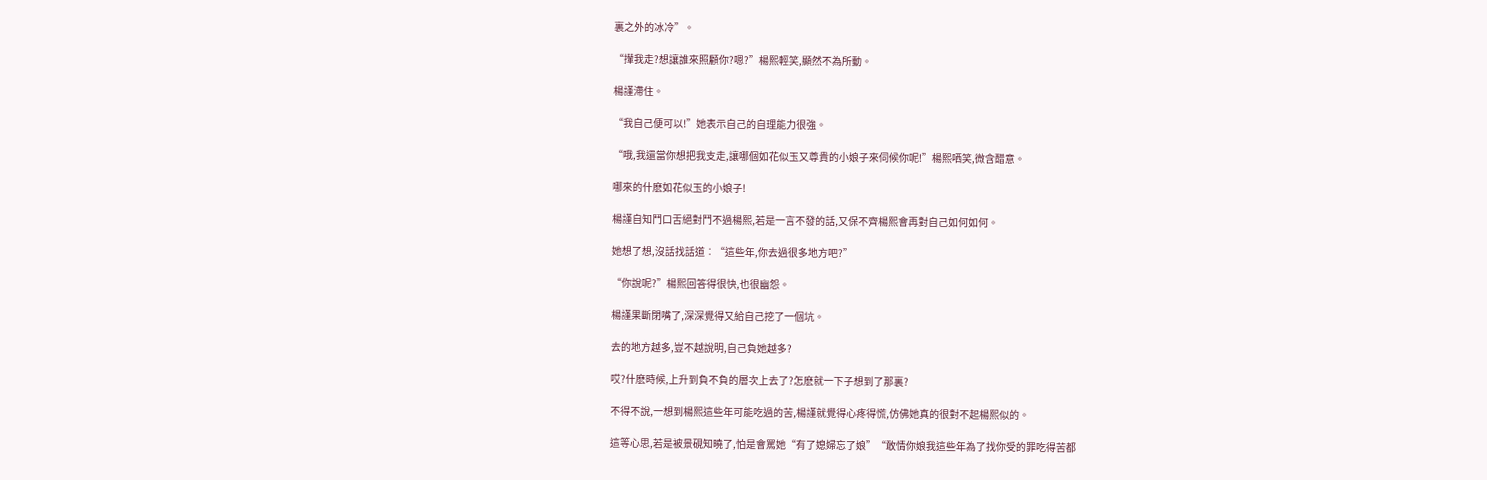裏之外的冰冷”。

“攆我走?想讓誰來照顧你?嗯?”楊熙輕笑,顯然不為所動。

楊謹滯住。

“我自己便可以!”她表示自己的自理能力很強。

“哦,我還當你想把我支走,讓哪個如花似玉又尊貴的小娘子來伺候你呢!”楊熙哂笑,微含醋意。

哪來的什麽如花似玉的小娘子!

楊謹自知鬥口舌絕對鬥不過楊熙,若是一言不發的話,又保不齊楊熙會再對自己如何如何。

她想了想,沒話找話道︰“這些年,你去過很多地方吧?”

“你說呢?”楊熙回答得很快,也很幽怨。

楊謹果斷閉嘴了,深深覺得又給自己挖了一個坑。

去的地方越多,豈不越說明,自己負她越多?

哎?什麽時候,上升到負不負的層次上去了?怎麽就一下子想到了那裏?

不得不說,一想到楊熙這些年可能吃過的苦,楊謹就覺得心疼得慌,仿佛她真的很對不起楊熙似的。

這等心思,若是被景硯知曉了,怕是會罵她“有了媳婦忘了娘”“敢情你娘我這些年為了找你受的罪吃得苦都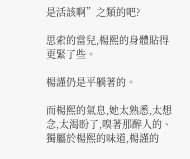是活該啊”之類的吧?

思索的當兒,楊熙的身體貼得更緊了些。

楊謹仍是平躺著的。

而楊熙的氣息,她太熟悉,太想念,太渴盼了,嗅著那醉人的、獨屬於楊熙的味道,楊謹的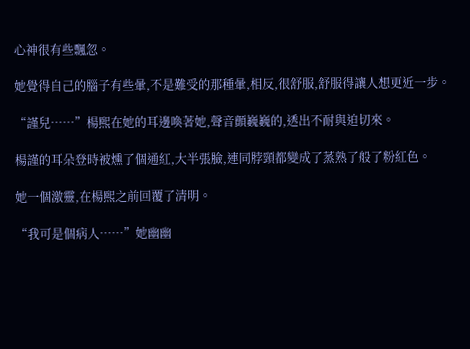心神很有些飄忽。

她覺得自己的腦子有些暈,不是難受的那種暈,相反,很舒服,舒服得讓人想更近一步。

“謹兒……”楊熙在她的耳邊喚著她,聲音顫巍巍的,透出不耐與迫切來。

楊謹的耳朵登時被燻了個通紅,大半張臉,連同脖頸都變成了蒸熟了般了粉紅色。

她一個激靈,在楊熙之前回覆了清明。

“我可是個病人……”她幽幽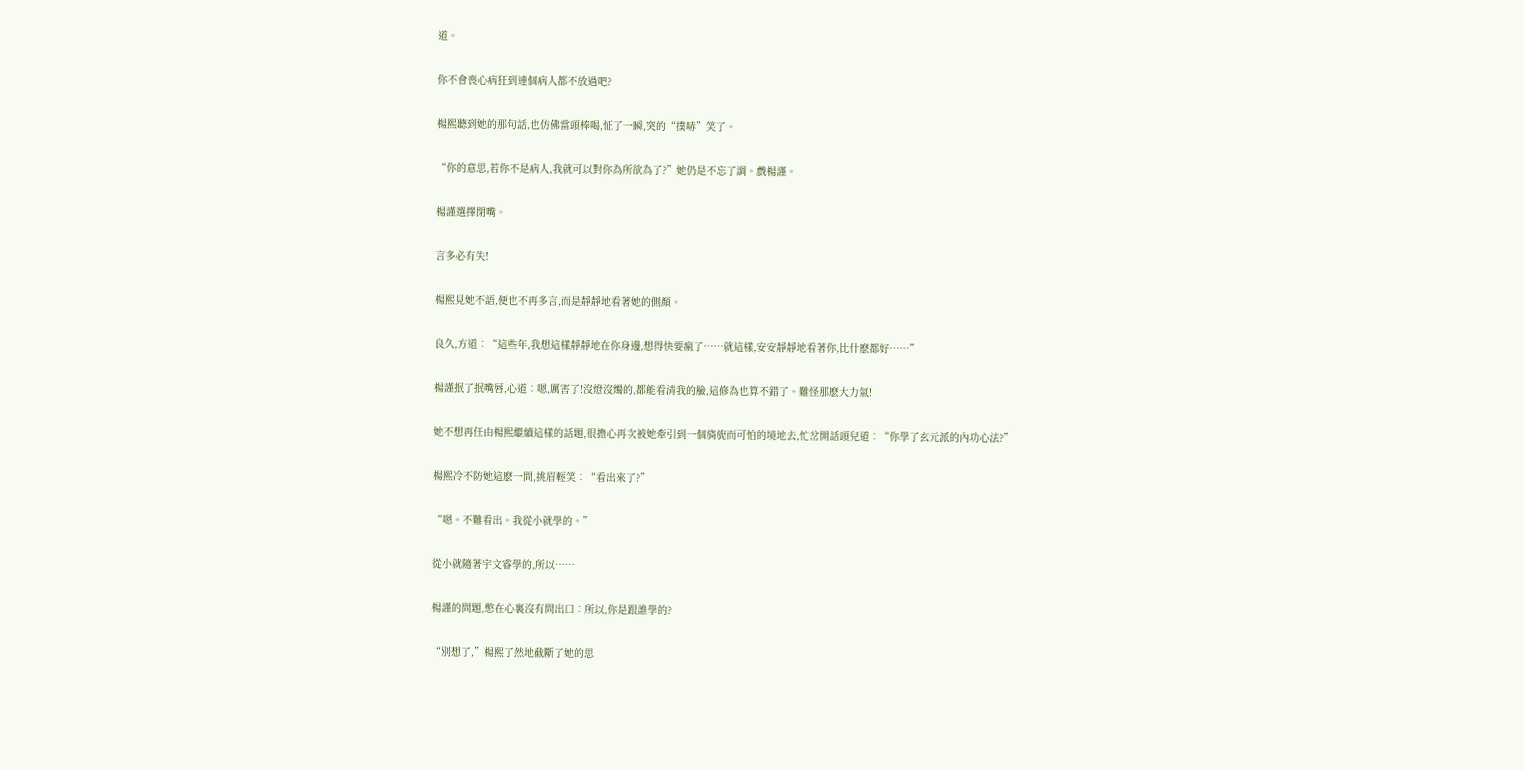道。

你不會喪心病狂到連個病人都不放過吧?

楊熙聽到她的那句話,也仿佛當頭棒喝,怔了一瞬,突的“撲哧”笑了。

“你的意思,若你不是病人,我就可以對你為所欲為了?”她仍是不忘了調。戲楊謹。

楊謹選擇閉嘴。

言多必有失!

楊熙見她不語,便也不再多言,而是靜靜地看著她的側顏。

良久,方道︰“這些年,我想這樣靜靜地在你身邊,想得快要瘋了……就這樣,安安靜靜地看著你,比什麽都好……”

楊謹抿了抿嘴唇,心道︰嗯,厲害了!沒燈沒燭的,都能看清我的臉,這修為也算不錯了。難怪那麽大力氣!

她不想再任由楊熙繼續這樣的話題,很擔心再次被她牽引到一個旖旎而可怕的境地去,忙岔開話頭兒道︰“你學了玄元派的內功心法?”

楊熙冷不防她這麽一問,挑眉輕笑︰“看出來了?”

“嗯。不難看出。我從小就學的。”

從小就隨著宇文睿學的,所以……

楊謹的問題,憋在心裏沒有問出口︰所以,你是跟誰學的?

“別想了,”楊熙了然地截斷了她的思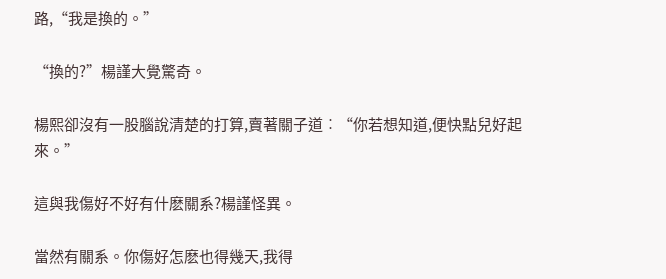路,“我是換的。”

“換的?”楊謹大覺驚奇。

楊熙卻沒有一股腦說清楚的打算,賣著關子道︰“你若想知道,便快點兒好起來。”

這與我傷好不好有什麽關系?楊謹怪異。

當然有關系。你傷好怎麽也得幾天,我得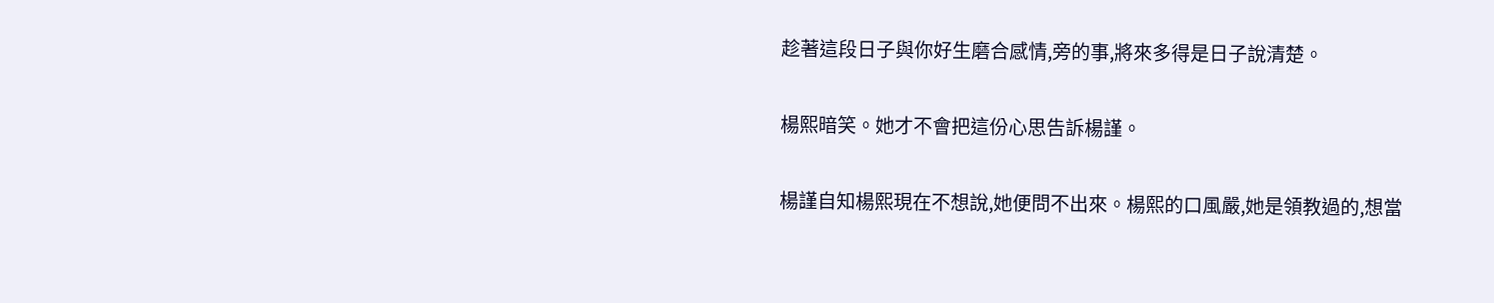趁著這段日子與你好生磨合感情,旁的事,將來多得是日子說清楚。

楊熙暗笑。她才不會把這份心思告訴楊謹。

楊謹自知楊熙現在不想說,她便問不出來。楊熙的口風嚴,她是領教過的,想當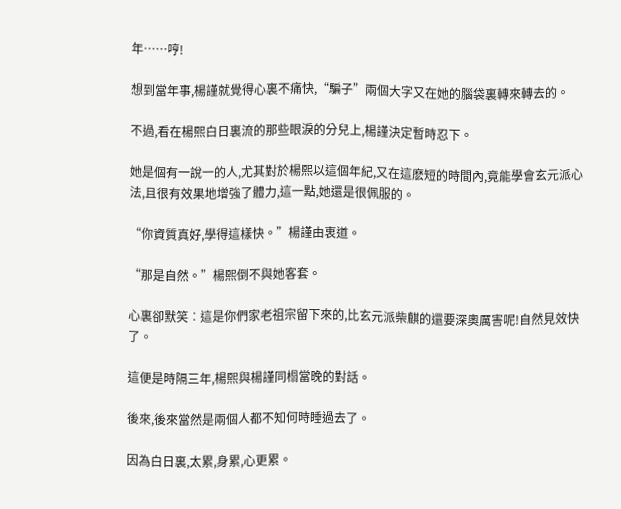年……哼!

想到當年事,楊謹就覺得心裏不痛快,“騙子”兩個大字又在她的腦袋裏轉來轉去的。

不過,看在楊熙白日裏流的那些眼淚的分兒上,楊謹決定暫時忍下。

她是個有一說一的人,尤其對於楊熙以這個年紀,又在這麽短的時間內,竟能學會玄元派心法,且很有效果地增強了體力,這一點,她還是很佩服的。

“你資質真好,學得這樣快。”楊謹由衷道。

“那是自然。”楊熙倒不與她客套。

心裏卻默笑︰這是你們家老祖宗留下來的,比玄元派柴麒的還要深奧厲害呢!自然見效快了。

這便是時隔三年,楊熙與楊謹同榻當晚的對話。

後來,後來當然是兩個人都不知何時睡過去了。

因為白日裏,太累,身累,心更累。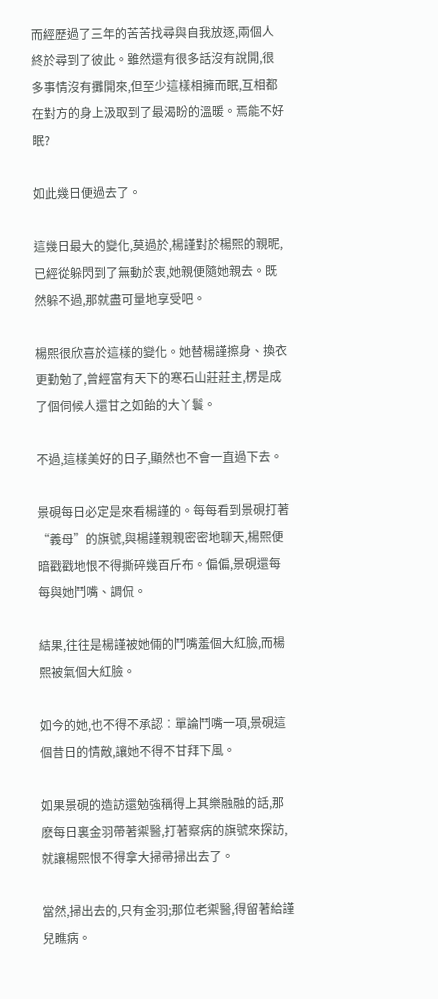而經歷過了三年的苦苦找尋與自我放逐,兩個人終於尋到了彼此。雖然還有很多話沒有說開,很多事情沒有攤開來,但至少這樣相擁而眠,互相都在對方的身上汲取到了最渴盼的溫暖。焉能不好眠?

如此幾日便過去了。

這幾日最大的變化,莫過於,楊謹對於楊熙的親昵,已經從躲閃到了無動於衷,她親便隨她親去。既然躲不過,那就盡可量地享受吧。

楊熙很欣喜於這樣的變化。她替楊謹擦身、換衣更勤勉了,曾經富有天下的寒石山莊莊主,楞是成了個伺候人還甘之如飴的大丫鬟。

不過,這樣美好的日子,顯然也不會一直過下去。

景硯每日必定是來看楊謹的。每每看到景硯打著“義母”的旗號,與楊謹親親密密地聊天,楊熙便暗戳戳地恨不得撕碎幾百斤布。偏偏,景硯還每每與她鬥嘴、調侃。

結果,往往是楊謹被她倆的鬥嘴羞個大紅臉,而楊熙被氣個大紅臉。

如今的她,也不得不承認︰單論鬥嘴一項,景硯這個昔日的情敵,讓她不得不甘拜下風。

如果景硯的造訪還勉強稱得上其樂融融的話,那麽每日裏金羽帶著禦醫,打著察病的旗號來探訪,就讓楊熙恨不得拿大掃帚掃出去了。

當然,掃出去的,只有金羽;那位老禦醫,得留著給謹兒瞧病。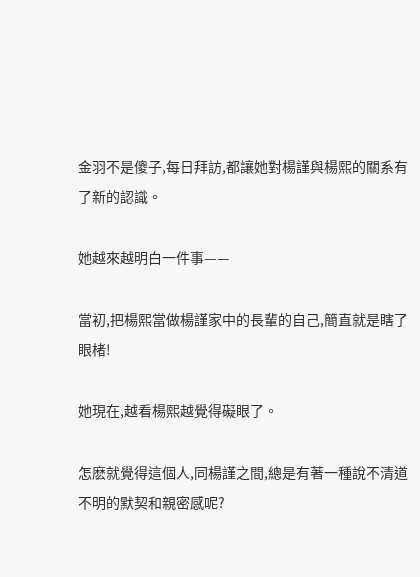金羽不是傻子,每日拜訪,都讓她對楊謹與楊熙的關系有了新的認識。

她越來越明白一件事——

當初,把楊熙當做楊謹家中的長輩的自己,簡直就是瞎了眼楮!

她現在,越看楊熙越覺得礙眼了。

怎麽就覺得這個人,同楊謹之間,總是有著一種說不清道不明的默契和親密感呢?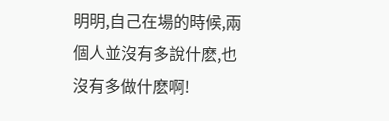明明,自己在場的時候,兩個人並沒有多說什麽,也沒有多做什麽啊!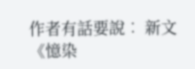作者有話要說︰ 新文《憶染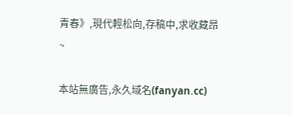青春》,現代輕松向,存稿中,求收藏昂~

本站無廣告,永久域名(fanyan.cc)